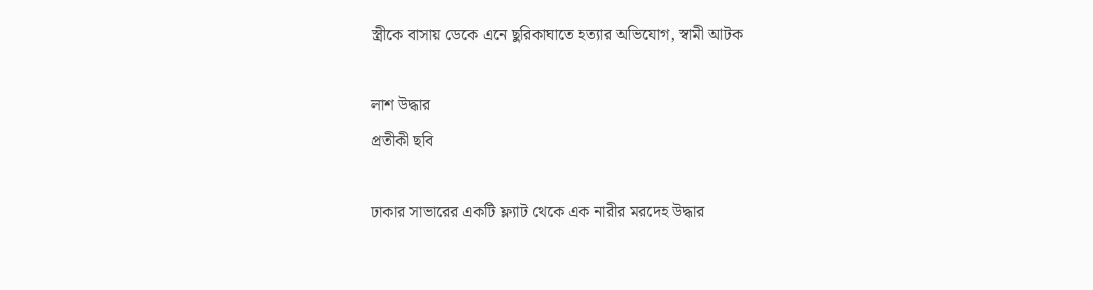স্ত্রীকে বাসায় ডেকে এনে ছুরিকাঘাতে হত্যার অভিযোগ, স্বামী আটক

লাশ উদ্ধার
প্রতীকী ছবি

ঢাকার সাভারের একটি ফ্ল্যাট থেকে এক নারীর মরদেহ উদ্ধার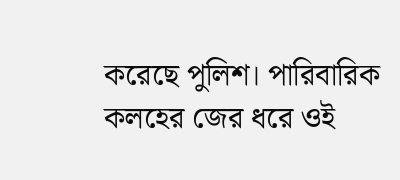করেছে পুলিশ। পারিবারিক কলহের জের ধরে ওই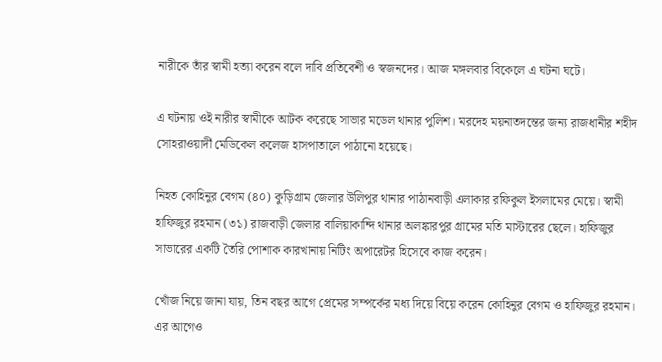নারীকে তাঁর স্বামী হত্যা করেন বলে দাবি প্রতিবেশী ও স্বজনদের। আজ মঙ্গলবার বিকেলে এ ঘটনা ঘটে।

এ ঘটনায় ওই নারীর স্বামীকে আটক করেছে সাভার মডেল থানার পুলিশ। মরদেহ ময়নাতদন্তের জন্য রাজধানীর শহীদ সোহরাওয়ার্দী মেডিকেল কলেজ হাসপাতালে পাঠানো হয়েছে।

নিহত কোহিনুর বেগম (৪০) কুড়িগ্রাম জেলার উলিপুর থানার পাঠানবাড়ী এলাকার রফিকুল ইসলামের মেয়ে। স্বামী হাফিজুর রহমান (৩১) রাজবাড়ী জেলার বালিয়াকান্দি থানার অলঙ্কারপুর গ্রামের মতি মাস্টারের ছেলে। হাফিজুর সাভারের একটি তৈরি পোশাক কারখানায় নিটিং অপারেটর হিসেবে কাজ করেন।

খোঁজ নিয়ে জানা যায়, তিন বছর আগে প্রেমের সম্পর্কের মধ্য দিয়ে বিয়ে করেন কোহিনুর বেগম ও হাফিজুর রহমান। এর আগেও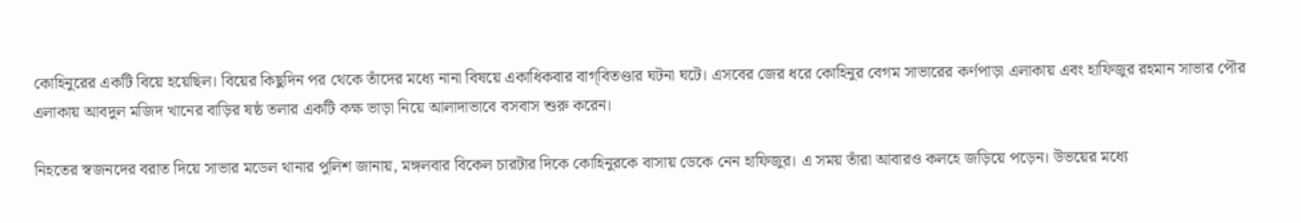কোহিনুরের একটি বিয়ে হয়েছিল। বিয়ের কিছুদিন পর থেকে তাঁদের মধ্যে নানা বিষয়ে একাধিকবার বাগ্‌বিতণ্ডার ঘটনা ঘটে। এসবের জের ধরে কোহিনুর বেগম সাভারের কর্ণপাড়া এলাকায় এবং হাফিজুর রহমান সাভার পৌর এলাকায় আবদুল মজিদ খানের বাড়ির ষষ্ঠ তলার একটি কক্ষ ভাড়া নিয়ে আলাদাভাবে বসবাস শুরু করেন।

নিহতের স্বজনদের বরাত দিয়ে সাভার মডেল থানার পুলিশ জানায়, মঙ্গলবার বিকেল চারটার দিকে কোহিনুরকে বাসায় ডেকে নেন হাফিজুর। এ সময় তাঁরা আবারও কলহে জড়িয়ে পড়েন। উভয়ের মধ্যে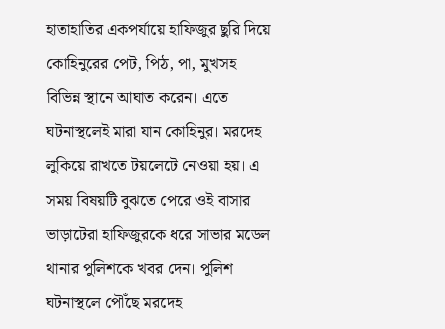হাতাহাতির একপর্যায়ে হাফিজুর ছুরি দিয়ে কোহিনুরের পেট, পিঠ, পা, মুখসহ বিভিন্ন স্থানে আঘাত করেন। এতে ঘটনাস্থলেই মারা যান কোহিনুর। মরদেহ লুকিয়ে রাখতে টয়লেটে নেওয়া হয়। এ সময় বিষয়টি বুঝতে পেরে ওই বাসার ভাড়াটেরা হাফিজুরকে ধরে সাভার মডেল থানার পুলিশকে খবর দেন। পুলিশ ঘটনাস্থলে পৌঁছে মরদেহ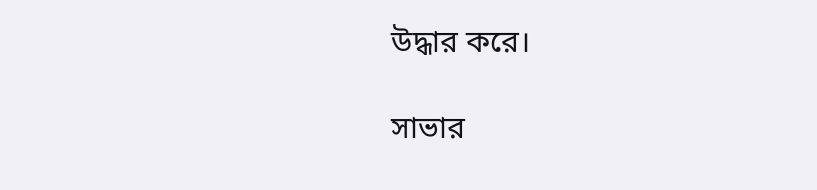উদ্ধার করে।

সাভার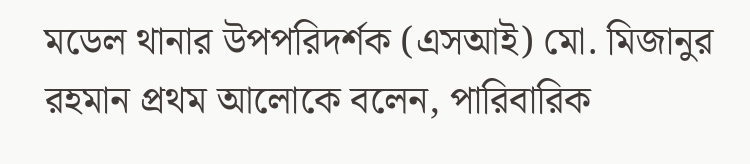মডেল থানার উপপরিদর্শক (এসআই) মো. মিজানুর রহমান প্রথম আলোকে বলেন, পারিবারিক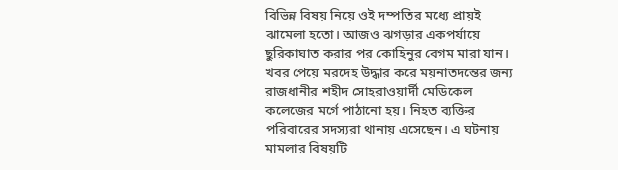বিভিন্ন বিষয় নিয়ে ওই দম্পতির মধ্যে প্রায়ই ঝামেলা হতো। আজও ঝগড়ার একপর্যায়ে ছুরিকাঘাত করার পর কোহিনুর বেগম মারা যান। খবর পেয়ে মরদেহ উদ্ধার করে ময়নাতদন্তের জন্য রাজধানীর শহীদ সোহরাওয়ার্দী মেডিকেল কলেজের মর্গে পাঠানো হয়। নিহত ব্যক্তির পরিবারের সদস্যরা থানায় এসেছেন। এ ঘটনায় মামলার বিষয়টি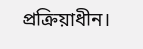প্রক্রিয়াধীন।